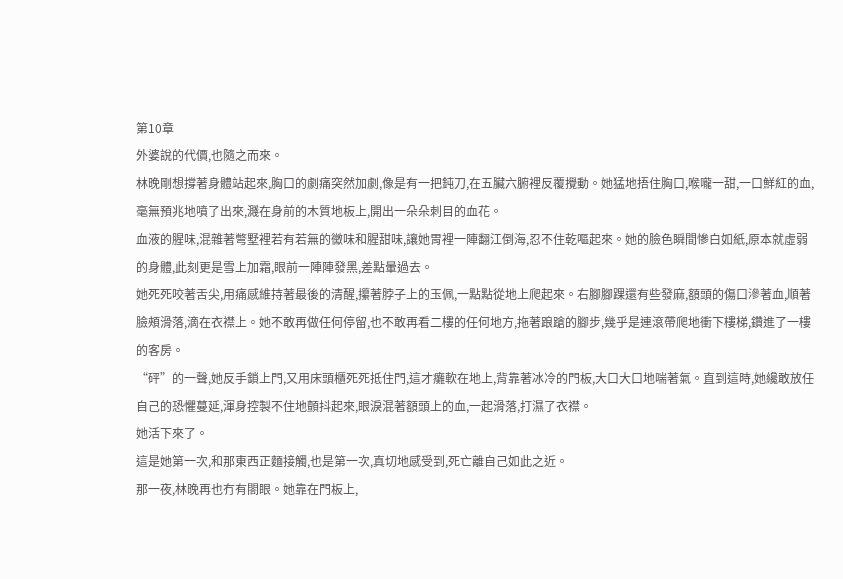第10章
外婆說的代價,也隨之而來。
林晚剛想撐著身體站起來,胸口的劇痛突然加劇,像是有一把鈍刀,在五臟六腑裡反覆攪動。她猛地捂住胸口,喉嚨一甜,一口鮮紅的血,毫無預兆地噴了出來,濺在身前的木質地板上,開出一朵朵刺目的血花。
血液的腥味,混雜著彆墅裡若有若無的黴味和腥甜味,讓她胃裡一陣翻江倒海,忍不住乾嘔起來。她的臉色瞬間慘白如紙,原本就虛弱的身體,此刻更是雪上加霜,眼前一陣陣發黑,差點暈過去。
她死死咬著舌尖,用痛感維持著最後的清醒,攥著脖子上的玉佩,一點點從地上爬起來。右腳腳踝還有些發麻,額頭的傷口滲著血,順著臉頰滑落,滴在衣襟上。她不敢再做任何停留,也不敢再看二樓的任何地方,拖著踉蹌的腳步,幾乎是連滾帶爬地衝下樓梯,鑽進了一樓的客房。
“砰”的一聲,她反手鎖上門,又用床頭櫃死死抵住門,這才癱軟在地上,背靠著冰冷的門板,大口大口地喘著氣。直到這時,她纔敢放任自己的恐懼蔓延,渾身控製不住地顫抖起來,眼淚混著額頭上的血,一起滑落,打濕了衣襟。
她活下來了。
這是她第一次,和那東西正麵接觸,也是第一次,真切地感受到,死亡離自己如此之近。
那一夜,林晚再也冇有閤眼。她靠在門板上,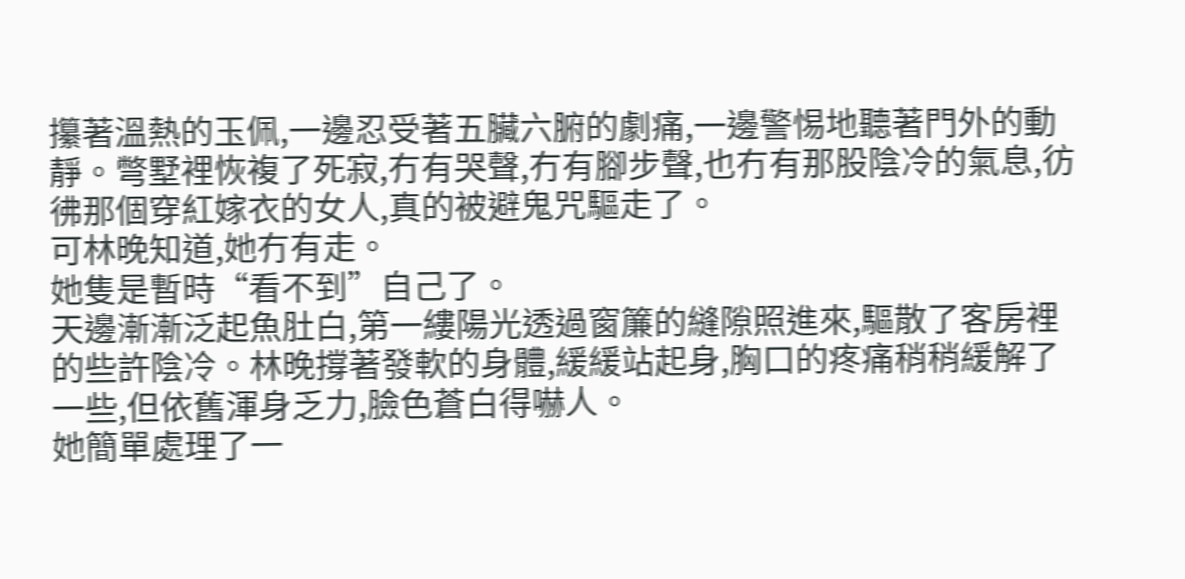攥著溫熱的玉佩,一邊忍受著五臟六腑的劇痛,一邊警惕地聽著門外的動靜。彆墅裡恢複了死寂,冇有哭聲,冇有腳步聲,也冇有那股陰冷的氣息,彷彿那個穿紅嫁衣的女人,真的被避鬼咒驅走了。
可林晚知道,她冇有走。
她隻是暫時“看不到”自己了。
天邊漸漸泛起魚肚白,第一縷陽光透過窗簾的縫隙照進來,驅散了客房裡的些許陰冷。林晚撐著發軟的身體,緩緩站起身,胸口的疼痛稍稍緩解了一些,但依舊渾身乏力,臉色蒼白得嚇人。
她簡單處理了一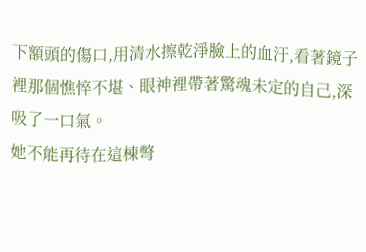下額頭的傷口,用清水擦乾淨臉上的血汙,看著鏡子裡那個憔悴不堪、眼神裡帶著驚魂未定的自己,深吸了一口氣。
她不能再待在這棟彆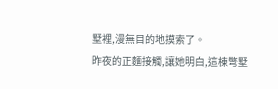墅裡,漫無目的地摸索了。
昨夜的正麵接觸,讓她明白,這棟彆墅